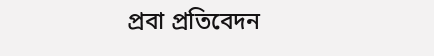প্রবা প্রতিবেদন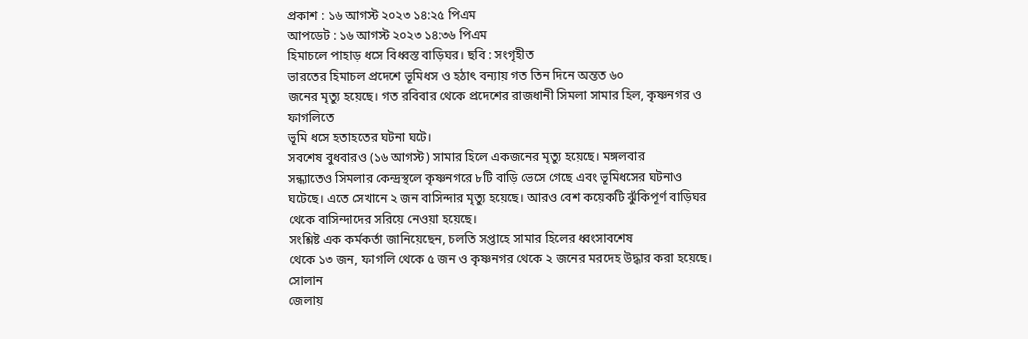প্রকাশ : ১৬ আগস্ট ২০২৩ ১৪:২৫ পিএম
আপডেট : ১৬ আগস্ট ২০২৩ ১৪:৩৬ পিএম
হিমাচলে পাহাড় ধসে বিধ্বস্ত বাড়িঘর। ছবি : সংগৃহীত
ভারতের হিমাচল প্রদেশে ভূমিধস ও হঠাৎ বন্যায় গত তিন দিনে অন্তত ৬০
জনের মৃত্যু হয়েছে। গত রবিবার থেকে প্রদেশের রাজধানী সিমলা সামার হিল, কৃষ্ণনগর ও ফাগলিতে
ভূমি ধসে হতাহতের ঘটনা ঘটে।
সবশেষ বুধবারও (১৬ আগস্ট) সামার হিলে একজনের মৃত্যু হয়েছে। মঙ্গলবার
সন্ধ্যাতেও সিমলার কেন্দ্রস্থলে কৃষ্ণনগরে ৮টি বাড়ি ভেসে গেছে এবং ভূমিধসের ঘটনাও
ঘটেছে। এতে সেখানে ২ জন বাসিন্দার মৃত্যু হয়েছে। আরও বেশ কয়েকটি ঝুঁকিপূর্ণ বাড়িঘর
থেকে বাসিন্দাদের সরিয়ে নেওয়া হয়েছে।
সংশ্লিষ্ট এক কর্মকর্তা জানিয়েছেন, চলতি সপ্তাহে সামার হিলের ধ্বংসাবশেষ
থেকে ১৩ জন, ফাগলি থেকে ৫ জন ও কৃষ্ণনগর থেকে ২ জনের মরদেহ উদ্ধার করা হয়েছে। সোলান
জেলায়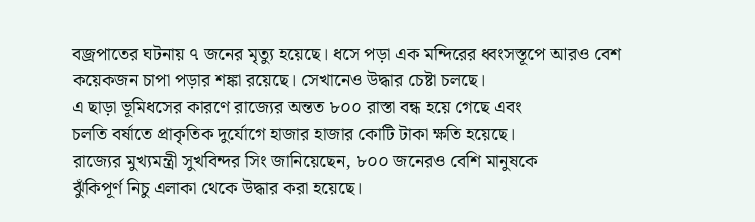বজ্রপাতের ঘটনায় ৭ জনের মৃত্যু হয়েছে। ধসে পড়া এক মন্দিরের ধ্বংসস্তূপে আরও বেশ
কয়েকজন চাপা পড়ার শঙ্কা রয়েছে। সেখানেও উদ্ধার চেষ্টা চলছে।
এ ছাড়া ভূমিধসের কারণে রাজ্যের অন্তত ৮০০ রাস্তা বন্ধ হয়ে গেছে এবং
চলতি বর্ষাতে প্রাকৃতিক দুর্যোগে হাজার হাজার কোটি টাকা ক্ষতি হয়েছে।
রাজ্যের মুখ্যমন্ত্রী সুখবিন্দর সিং জানিয়েছেন, ৮০০ জনেরও বেশি মানুষকে
ঝুঁকিপূর্ণ নিচু এলাকা থেকে উদ্ধার করা হয়েছে।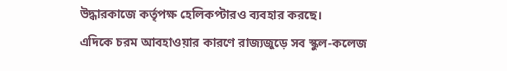উদ্ধারকাজে কর্তৃপক্ষ হেলিকপ্টারও ব্যবহার করছে।
এদিকে চরম আবহাওয়ার কারণে রাজ্যজুড়ে সব স্কুল-কলেজ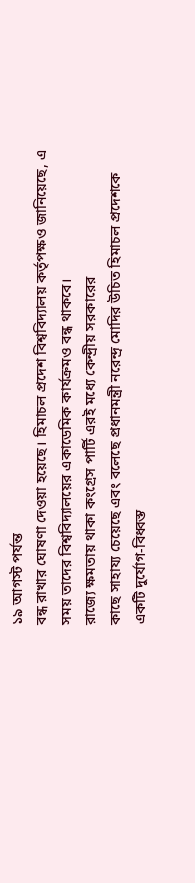১৯ আগস্ট পর্যন্ত
বন্ধ রাখার ঘোষণা দেওয়া হয়েছে। হিমাচল প্রদেশ বিশ্ববিদ্যালয় কর্তৃপক্ষও জানিয়েছে, এ
সময় তাদের বিশ্ববিদ্যালয়ের একাডেমিক কার্যক্রমও বন্ধ থাকবে।
রাজ্যে ক্ষমতায় থাকা কংগ্রেস পার্টি এরই মধ্যে কেন্দ্রীয় সরকারের
কাছে সাহায্য চেয়েছে এবং বলেছে প্রধানমন্ত্রী নরেন্দ্র মোদির উচিত হিমাচল প্রদেশকে
একটি দুর্যোগ-বিধ্বস্ত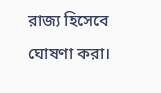রাজ্য হিসেবে ঘোষণা করা।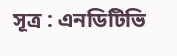সূত্র : এনডিটিভি